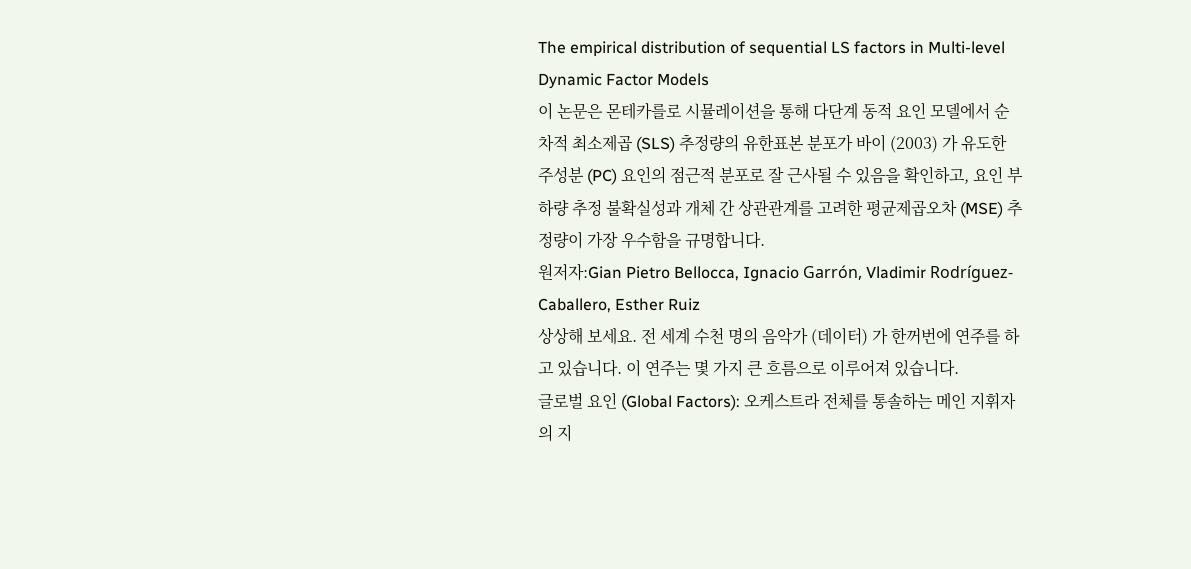The empirical distribution of sequential LS factors in Multi-level Dynamic Factor Models
이 논문은 몬테카를로 시뮬레이션을 통해 다단계 동적 요인 모델에서 순차적 최소제곱 (SLS) 추정량의 유한표본 분포가 바이 (2003) 가 유도한 주성분 (PC) 요인의 점근적 분포로 잘 근사될 수 있음을 확인하고, 요인 부하량 추정 불확실성과 개체 간 상관관계를 고려한 평균제곱오차 (MSE) 추정량이 가장 우수함을 규명합니다.
원저자:Gian Pietro Bellocca, Ignacio Garrón, Vladimir Rodríguez-Caballero, Esther Ruiz
상상해 보세요. 전 세계 수천 명의 음악가 (데이터) 가 한꺼번에 연주를 하고 있습니다. 이 연주는 몇 가지 큰 흐름으로 이루어져 있습니다.
글로벌 요인 (Global Factors): 오케스트라 전체를 통솔하는 메인 지휘자의 지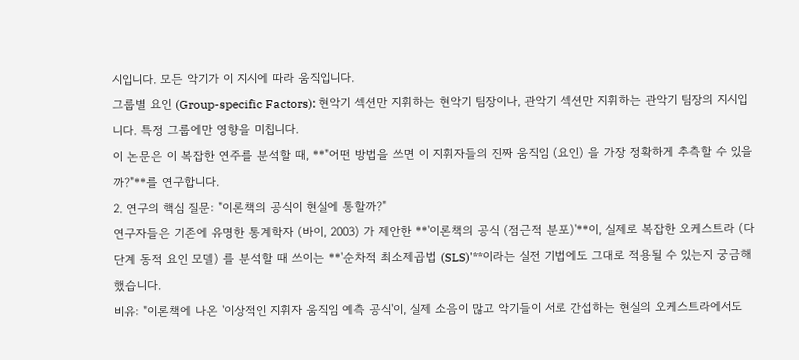시입니다. 모든 악기가 이 지시에 따라 움직입니다.
그룹별 요인 (Group-specific Factors): 현악기 섹션만 지휘하는 현악기 팀장이나, 관악기 섹션만 지휘하는 관악기 팀장의 지시입니다. 특정 그룹에만 영향을 미칩니다.
이 논문은 이 복잡한 연주를 분석할 때, **"어떤 방법을 쓰면 이 지휘자들의 진짜 움직임 (요인) 을 가장 정확하게 추측할 수 있을까?"**를 연구합니다.
2. 연구의 핵심 질문: "이론책의 공식이 현실에 통할까?"
연구자들은 기존에 유명한 통계학자 (바이, 2003) 가 제안한 **'이론책의 공식 (점근적 분포)'**이, 실제로 복잡한 오케스트라 (다단계 동적 요인 모델) 를 분석할 때 쓰이는 **'순차적 최소제곱법 (SLS)'**이라는 실전 기법에도 그대로 적용될 수 있는지 궁금해했습니다.
비유: "이론책에 나온 '이상적인 지휘자 움직임 예측 공식'이, 실제 소음이 많고 악기들이 서로 간섭하는 현실의 오케스트라에서도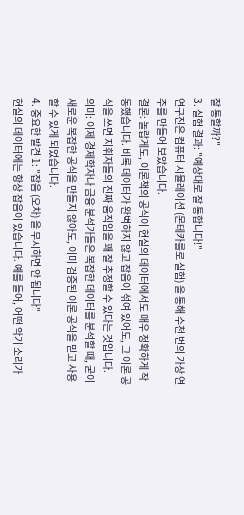잘 통할까?"
3. 실험 결과: "예상대로 잘 통합니다!"
연구진은 컴퓨터 시뮬레이션 (몬테카를로 실험) 을 통해 수천 번의 가상 연주를 만들어 보았습니다.
결론: 놀랍게도, 이론책의 공식이 현실의 데이터에서도 매우 정확하게 작동했습니다. 비록 데이터가 완벽하지 않고 잡음이 섞여 있어도, 그 이론 공식을 쓰면 지휘자들의 진짜 움직임을 꽤 잘 추정할 수 있다는 것입니다.
의미: 이제 경제학자나 금융 분석가들은 복잡한 데이터를 분석할 때, 굳이 새로운 복잡한 공식을 만들지 않아도, 이미 검증된 이론 공식을 믿고 사용할 수 있게 되었습니다.
4. 중요한 발견 1: "잡음 (오차) 을 무시하면 안 됩니다"
현실의 데이터에는 항상 잡음이 있습니다. 예를 들어, 어떤 악기 소리가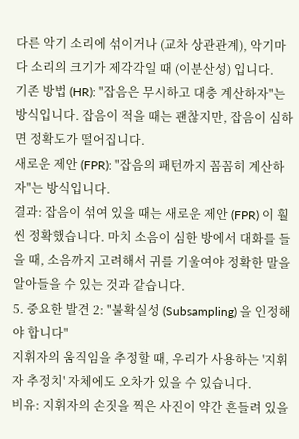다른 악기 소리에 섞이거나 (교차 상관관계), 악기마다 소리의 크기가 제각각일 때 (이분산성) 입니다.
기존 방법 (HR): "잡음은 무시하고 대충 계산하자"는 방식입니다. 잡음이 적을 때는 괜찮지만, 잡음이 심하면 정확도가 떨어집니다.
새로운 제안 (FPR): "잡음의 패턴까지 꼼꼼히 계산하자"는 방식입니다.
결과: 잡음이 섞여 있을 때는 새로운 제안 (FPR) 이 훨씬 정확했습니다. 마치 소음이 심한 방에서 대화를 들을 때, 소음까지 고려해서 귀를 기울여야 정확한 말을 알아들을 수 있는 것과 같습니다.
5. 중요한 발견 2: "불확실성 (Subsampling) 을 인정해야 합니다"
지휘자의 움직임을 추정할 때, 우리가 사용하는 '지휘자 추정치' 자체에도 오차가 있을 수 있습니다.
비유: 지휘자의 손짓을 찍은 사진이 약간 흔들려 있을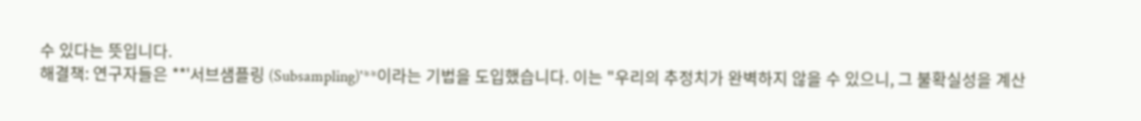수 있다는 뜻입니다.
해결책: 연구자들은 **'서브샘플링 (Subsampling)'**이라는 기법을 도입했습니다. 이는 "우리의 추정치가 완벽하지 않을 수 있으니, 그 불확실성을 계산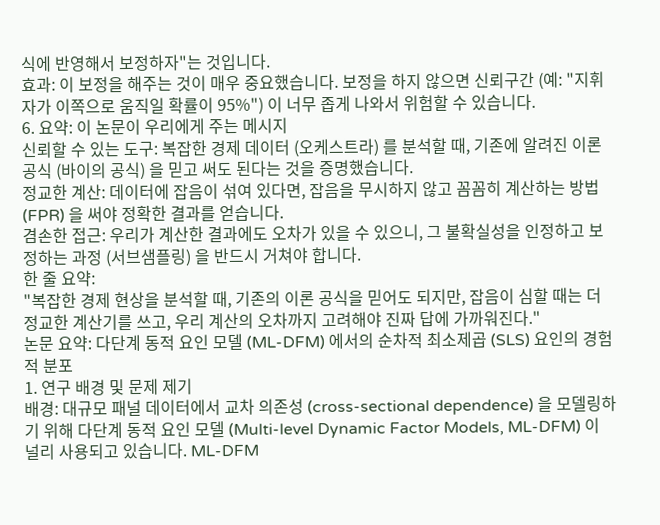식에 반영해서 보정하자"는 것입니다.
효과: 이 보정을 해주는 것이 매우 중요했습니다. 보정을 하지 않으면 신뢰구간 (예: "지휘자가 이쪽으로 움직일 확률이 95%") 이 너무 좁게 나와서 위험할 수 있습니다.
6. 요약: 이 논문이 우리에게 주는 메시지
신뢰할 수 있는 도구: 복잡한 경제 데이터 (오케스트라) 를 분석할 때, 기존에 알려진 이론 공식 (바이의 공식) 을 믿고 써도 된다는 것을 증명했습니다.
정교한 계산: 데이터에 잡음이 섞여 있다면, 잡음을 무시하지 않고 꼼꼼히 계산하는 방법 (FPR) 을 써야 정확한 결과를 얻습니다.
겸손한 접근: 우리가 계산한 결과에도 오차가 있을 수 있으니, 그 불확실성을 인정하고 보정하는 과정 (서브샘플링) 을 반드시 거쳐야 합니다.
한 줄 요약:
"복잡한 경제 현상을 분석할 때, 기존의 이론 공식을 믿어도 되지만, 잡음이 심할 때는 더 정교한 계산기를 쓰고, 우리 계산의 오차까지 고려해야 진짜 답에 가까워진다."
논문 요약: 다단계 동적 요인 모델 (ML-DFM) 에서의 순차적 최소제곱 (SLS) 요인의 경험적 분포
1. 연구 배경 및 문제 제기
배경: 대규모 패널 데이터에서 교차 의존성 (cross-sectional dependence) 을 모델링하기 위해 다단계 동적 요인 모델 (Multi-level Dynamic Factor Models, ML-DFM) 이 널리 사용되고 있습니다. ML-DFM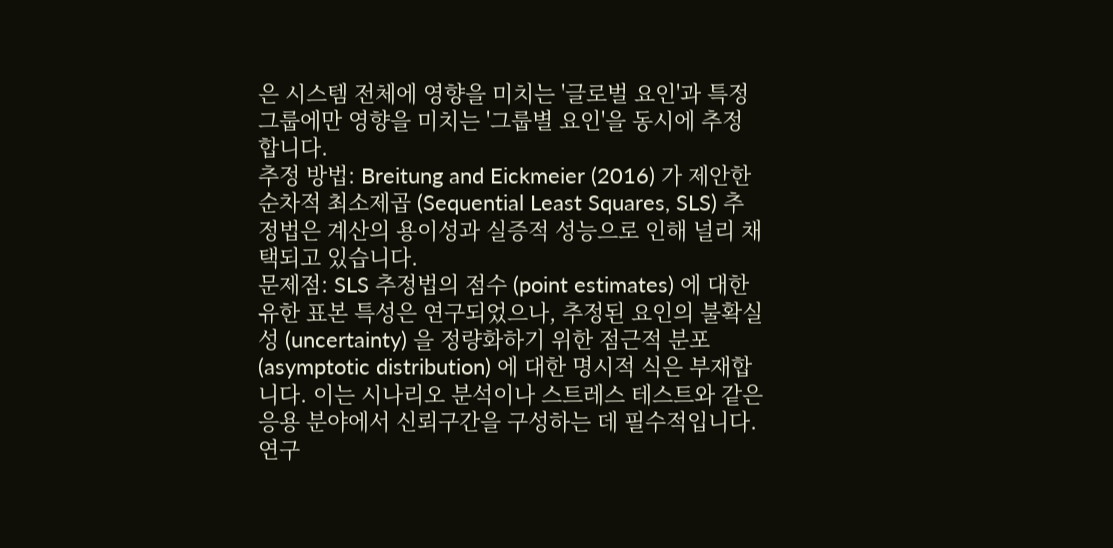은 시스템 전체에 영향을 미치는 '글로벌 요인'과 특정 그룹에만 영향을 미치는 '그룹별 요인'을 동시에 추정합니다.
추정 방법: Breitung and Eickmeier (2016) 가 제안한 순차적 최소제곱 (Sequential Least Squares, SLS) 추정법은 계산의 용이성과 실증적 성능으로 인해 널리 채택되고 있습니다.
문제점: SLS 추정법의 점수 (point estimates) 에 대한 유한 표본 특성은 연구되었으나, 추정된 요인의 불확실성 (uncertainty) 을 정량화하기 위한 점근적 분포 (asymptotic distribution) 에 대한 명시적 식은 부재합니다. 이는 시나리오 분석이나 스트레스 테스트와 같은 응용 분야에서 신뢰구간을 구성하는 데 필수적입니다.
연구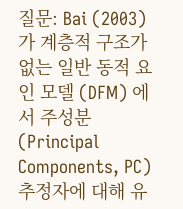질문: Bai (2003) 가 계층적 구조가 없는 일반 동적 요인 모델 (DFM) 에서 주성분 (Principal Components, PC) 추정자에 대해 유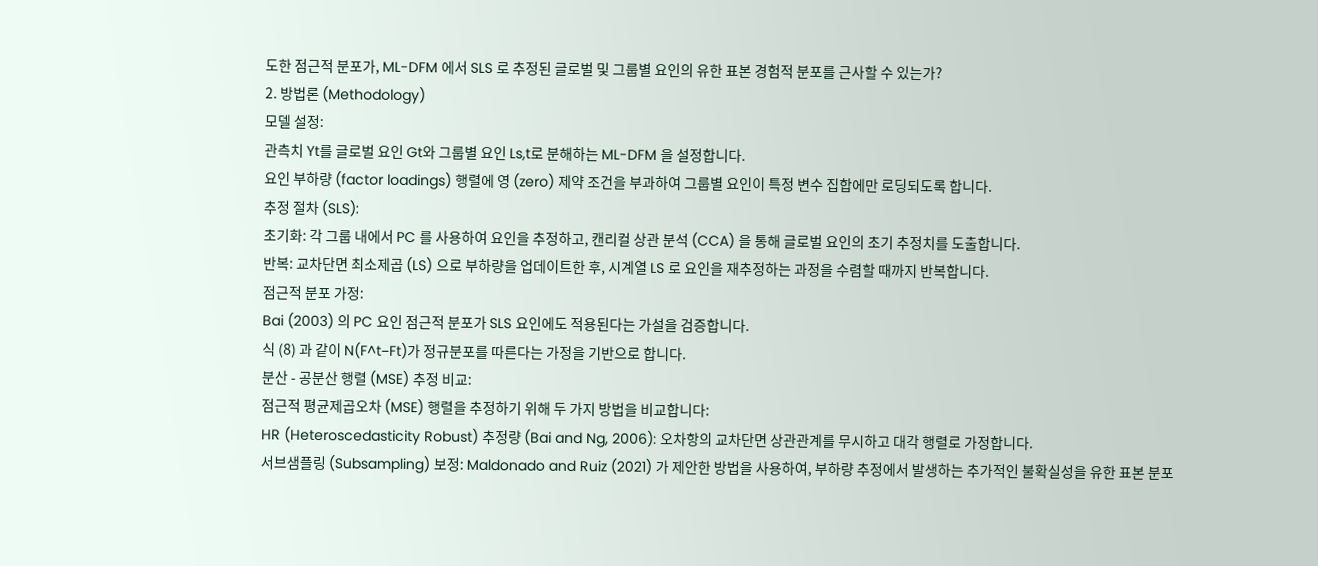도한 점근적 분포가, ML-DFM 에서 SLS 로 추정된 글로벌 및 그룹별 요인의 유한 표본 경험적 분포를 근사할 수 있는가?
2. 방법론 (Methodology)
모델 설정:
관측치 Yt를 글로벌 요인 Gt와 그룹별 요인 Ls,t로 분해하는 ML-DFM 을 설정합니다.
요인 부하량 (factor loadings) 행렬에 영 (zero) 제약 조건을 부과하여 그룹별 요인이 특정 변수 집합에만 로딩되도록 합니다.
추정 절차 (SLS):
초기화: 각 그룹 내에서 PC 를 사용하여 요인을 추정하고, 캔리컬 상관 분석 (CCA) 을 통해 글로벌 요인의 초기 추정치를 도출합니다.
반복: 교차단면 최소제곱 (LS) 으로 부하량을 업데이트한 후, 시계열 LS 로 요인을 재추정하는 과정을 수렴할 때까지 반복합니다.
점근적 분포 가정:
Bai (2003) 의 PC 요인 점근적 분포가 SLS 요인에도 적용된다는 가설을 검증합니다.
식 (8) 과 같이 N(F^t−Ft)가 정규분포를 따른다는 가정을 기반으로 합니다.
분산 - 공분산 행렬 (MSE) 추정 비교:
점근적 평균제곱오차 (MSE) 행렬을 추정하기 위해 두 가지 방법을 비교합니다:
HR (Heteroscedasticity Robust) 추정량 (Bai and Ng, 2006): 오차항의 교차단면 상관관계를 무시하고 대각 행렬로 가정합니다.
서브샘플링 (Subsampling) 보정: Maldonado and Ruiz (2021) 가 제안한 방법을 사용하여, 부하량 추정에서 발생하는 추가적인 불확실성을 유한 표본 분포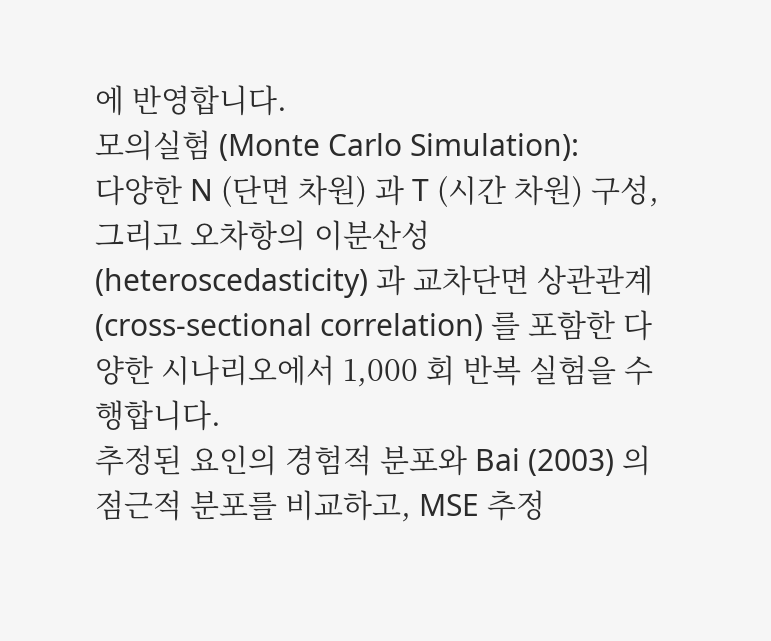에 반영합니다.
모의실험 (Monte Carlo Simulation):
다양한 N (단면 차원) 과 T (시간 차원) 구성, 그리고 오차항의 이분산성 (heteroscedasticity) 과 교차단면 상관관계 (cross-sectional correlation) 를 포함한 다양한 시나리오에서 1,000 회 반복 실험을 수행합니다.
추정된 요인의 경험적 분포와 Bai (2003) 의 점근적 분포를 비교하고, MSE 추정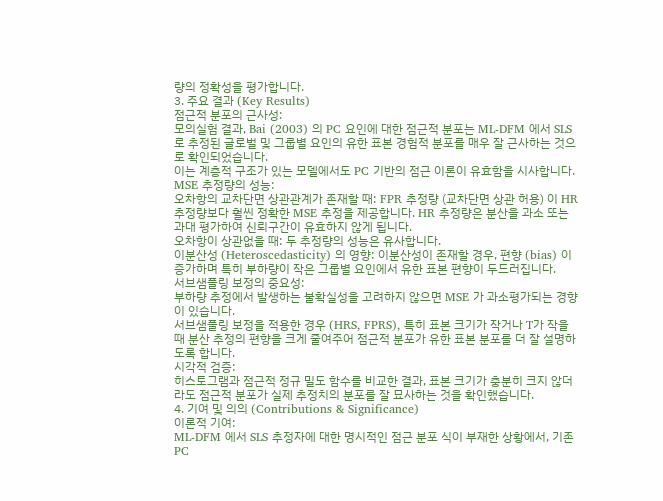량의 정확성을 평가합니다.
3. 주요 결과 (Key Results)
점근적 분포의 근사성:
모의실험 결과, Bai (2003) 의 PC 요인에 대한 점근적 분포는 ML-DFM 에서 SLS 로 추정된 글로벌 및 그룹별 요인의 유한 표본 경험적 분포를 매우 잘 근사하는 것으로 확인되었습니다.
이는 계층적 구조가 있는 모델에서도 PC 기반의 점근 이론이 유효함을 시사합니다.
MSE 추정량의 성능:
오차항의 교차단면 상관관계가 존재할 때: FPR 추정량 (교차단면 상관 허용) 이 HR 추정량보다 훨씬 정확한 MSE 추정을 제공합니다. HR 추정량은 분산을 과소 또는 과대 평가하여 신뢰구간이 유효하지 않게 됩니다.
오차항이 상관없을 때: 두 추정량의 성능은 유사합니다.
이분산성 (Heteroscedasticity) 의 영향: 이분산성이 존재할 경우, 편향 (bias) 이 증가하며 특히 부하량이 작은 그룹별 요인에서 유한 표본 편향이 두드러집니다.
서브샘플링 보정의 중요성:
부하량 추정에서 발생하는 불확실성을 고려하지 않으면 MSE 가 과소평가되는 경향이 있습니다.
서브샘플링 보정을 적용한 경우 (HRS, FPRS), 특히 표본 크기가 작거나 T가 작을 때 분산 추정의 편향을 크게 줄여주어 점근적 분포가 유한 표본 분포를 더 잘 설명하도록 합니다.
시각적 검증:
히스토그램과 점근적 정규 밀도 함수를 비교한 결과, 표본 크기가 충분히 크지 않더라도 점근적 분포가 실제 추정치의 분포를 잘 묘사하는 것을 확인했습니다.
4. 기여 및 의의 (Contributions & Significance)
이론적 기여:
ML-DFM 에서 SLS 추정자에 대한 명시적인 점근 분포 식이 부재한 상황에서, 기존 PC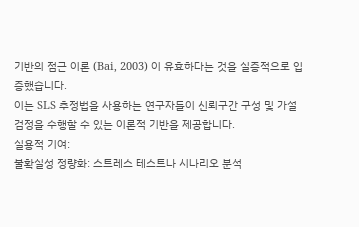기반의 점근 이론 (Bai, 2003) 이 유효하다는 것을 실증적으로 입증했습니다.
이는 SLS 추정법을 사용하는 연구자들이 신뢰구간 구성 및 가설 검정을 수행할 수 있는 이론적 기반을 제공합니다.
실용적 기여:
불확실성 정량화: 스트레스 테스트나 시나리오 분석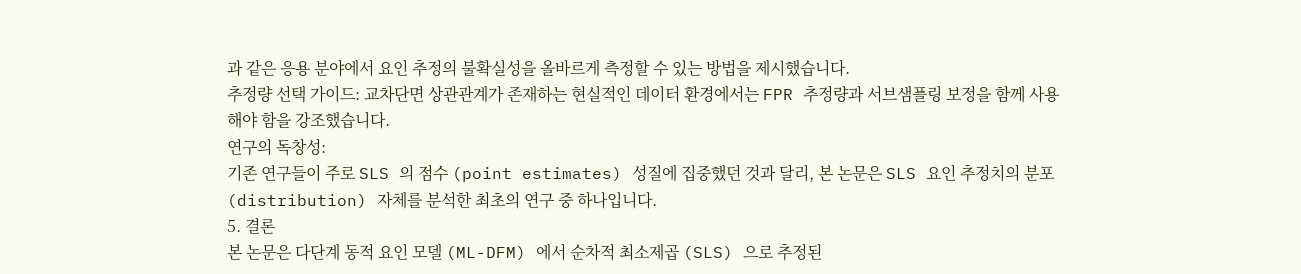과 같은 응용 분야에서 요인 추정의 불확실성을 올바르게 측정할 수 있는 방법을 제시했습니다.
추정량 선택 가이드: 교차단면 상관관계가 존재하는 현실적인 데이터 환경에서는 FPR 추정량과 서브샘플링 보정을 함께 사용해야 함을 강조했습니다.
연구의 독창성:
기존 연구들이 주로 SLS 의 점수 (point estimates) 성질에 집중했던 것과 달리, 본 논문은 SLS 요인 추정치의 분포 (distribution) 자체를 분석한 최초의 연구 중 하나입니다.
5. 결론
본 논문은 다단계 동적 요인 모델 (ML-DFM) 에서 순차적 최소제곱 (SLS) 으로 추정된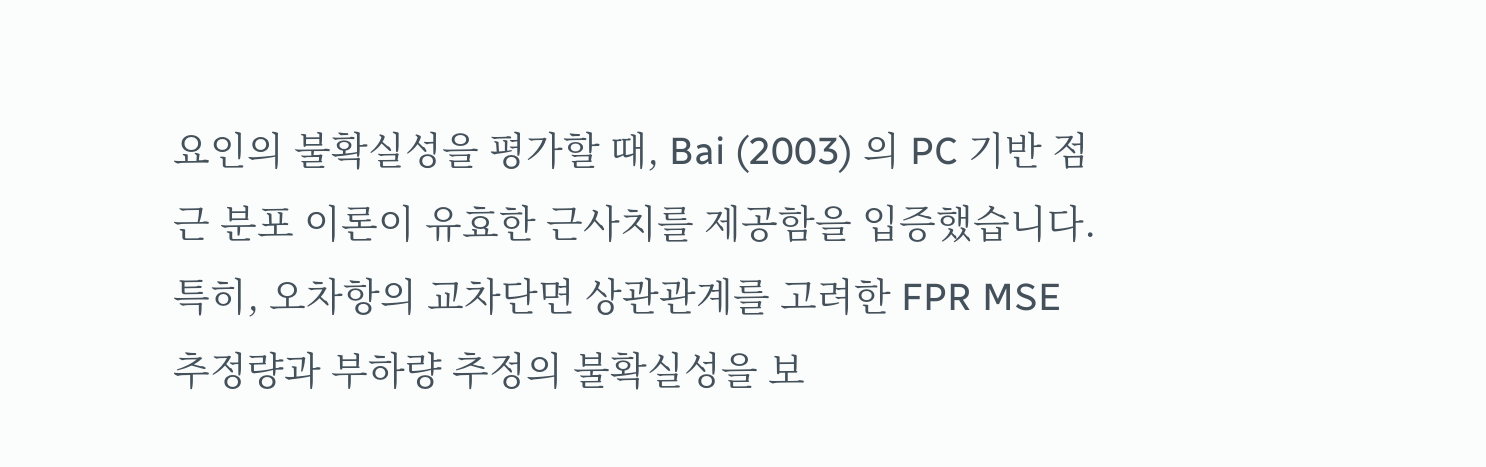요인의 불확실성을 평가할 때, Bai (2003) 의 PC 기반 점근 분포 이론이 유효한 근사치를 제공함을 입증했습니다. 특히, 오차항의 교차단면 상관관계를 고려한 FPR MSE 추정량과 부하량 추정의 불확실성을 보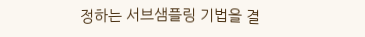정하는 서브샘플링 기법을 결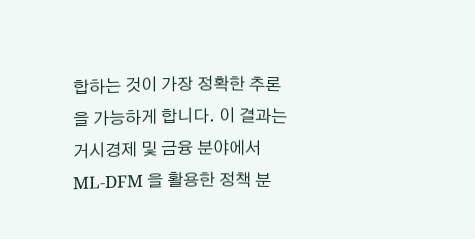합하는 것이 가장 정확한 추론을 가능하게 합니다. 이 결과는 거시경제 및 금융 분야에서 ML-DFM 을 활용한 정책 분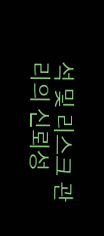석 및 리스크 관리의 신뢰성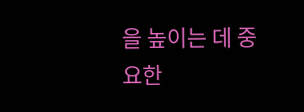을 높이는 데 중요한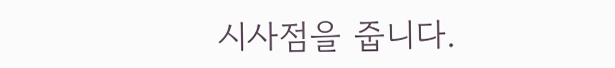시사점을 줍니다.